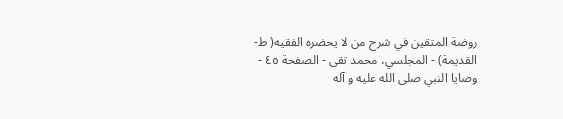روضة المتقين في شرح من لا يحضره الفقيه( ط- القديمة) - المجلسي، محمد تقى - الصفحة ٤٥ - وصايا النبي صلى الله عليه و آله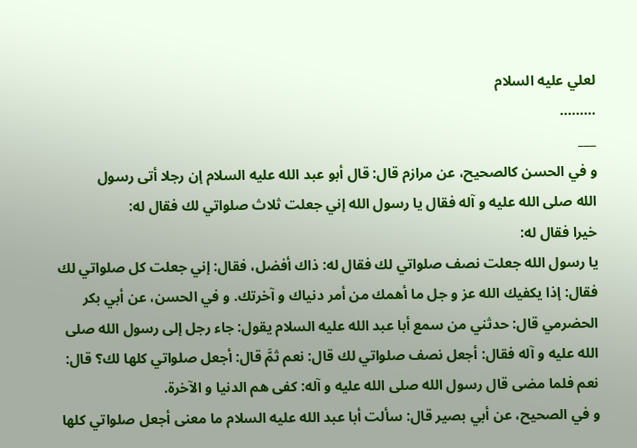لعلي عليه السلام
.........
___
و في الحسن كالصحيح، عن مرازم قال: قال أبو عبد الله عليه السلام إن رجلا أتى رسول
الله صلى الله عليه و آله فقال يا رسول الله إني جعلت ثلاث صلواتي لك فقال له:
خيرا فقال له:
يا رسول الله جعلت نصف صلواتي لك فقال له: ذاك أفضل، فقال: إني جعلت كل صلواتي لك فقال: إذا يكفيك الله عز و جل ما أهمك من أمر دنياك و آخرتك. و في الحسن، عن أبي بكر الحضرمي قال: حدثني من سمع أبا عبد الله عليه السلام يقول: جاء رجل إلى رسول الله صلى الله عليه و آله فقال: أجعل نصف صلواتي لك قال: نعم ثمَّ قال: أجعل صلواتي كلها لك؟ قال: نعم فلما مضى قال رسول الله صلى الله عليه و آله: كفى هم الدنيا و الآخرة.
و في الصحيح، عن أبي بصير قال: سألت أبا عبد الله عليه السلام ما معنى أجعل صلواتي كلها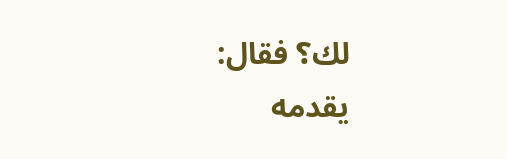لك؟ فقال: يقدمه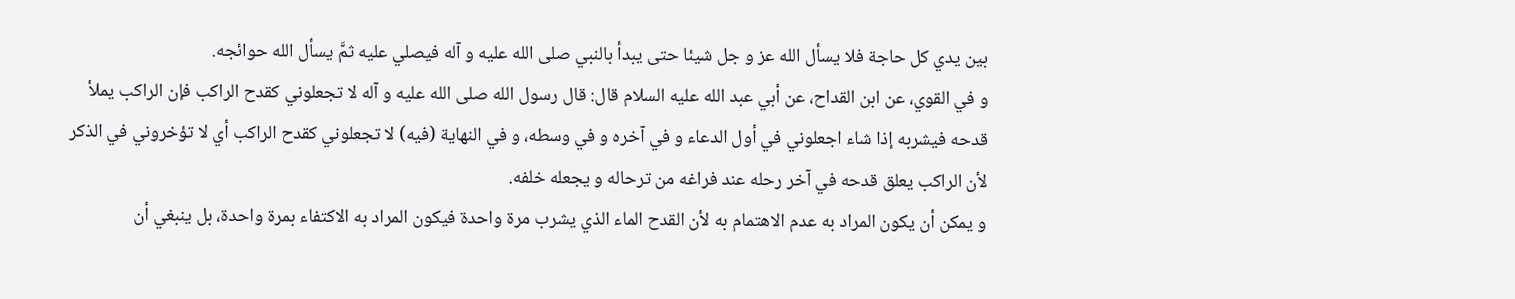بين يدي كل حاجة فلا يسأل الله عز و جل شيئا حتى يبدأ بالنبي صلى الله عليه و آله فيصلي عليه ثمَّ يسأل الله حوائجه.
و في القوي، عن ابن القداح، عن أبي عبد الله عليه السلام قال: قال رسول الله صلى الله عليه و آله لا تجعلوني كقدح الراكب فإن الراكب يملأ قدحه فيشربه إذا شاء اجعلوني في أول الدعاء و في آخره و في وسطه، و في النهاية (فيه) لا تجعلوني كقدح الراكب أي لا تؤخروني في الذكر لأن الراكب يعلق قدحه في آخر رحله عند فراغه من ترحاله و يجعله خلفه.
و يمكن أن يكون المراد به عدم الاهتمام به لأن القدح الماء الذي يشرب مرة واحدة فيكون المراد به الاكتفاء بمرة واحدة، بل ينبغي أن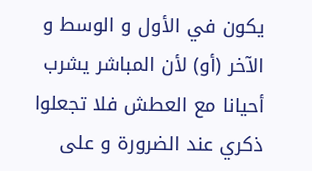يكون في الأول و الوسط و الآخر (أو) لأن المباشر يشرب أحيانا مع العطش فلا تجعلوا ذكري عند الضرورة و على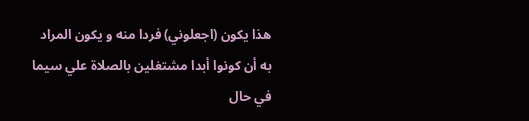هذا يكون (اجعلوني) فردا منه و يكون المراد به أن كونوا أبدا مشتغلين بالصلاة علي سيما في حال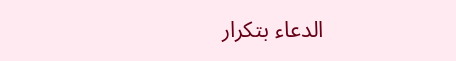الدعاء بتكرار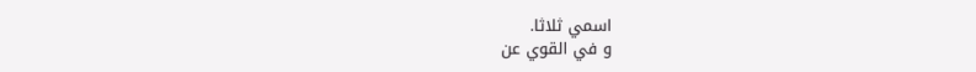اسمي ثلاثا.
و في القوي عن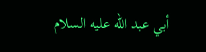أبي عبد الله عليه السلام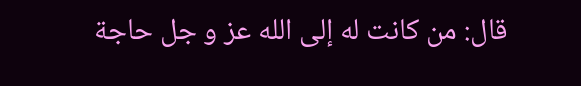قال: من كانت له إلى الله عز و جل حاجة